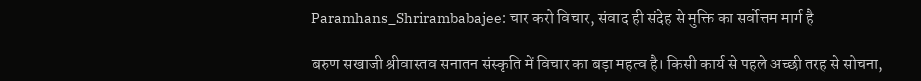Paramhans_Shrirambabajee: चार करो विचार, संवाद ही संदेह से मुक्ति का सर्वोत्तम मार्ग है

बरुण सखाजी श्रीवास्तव सनातन संस्कृति में विचार का बड़ा महत्व है। किसी कार्य से पहले अच्छी तरह से सोचना,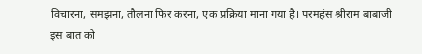विचारना, समझना, तौलना फिर करना, एक प्रक्रिया माना गया है। परमहंस श्रीराम बाबाजी इस बात को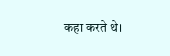कहा करते थे।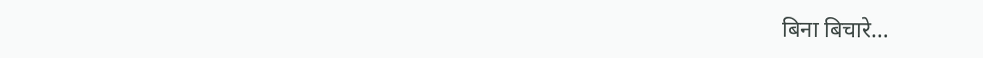बिना बिचारे…